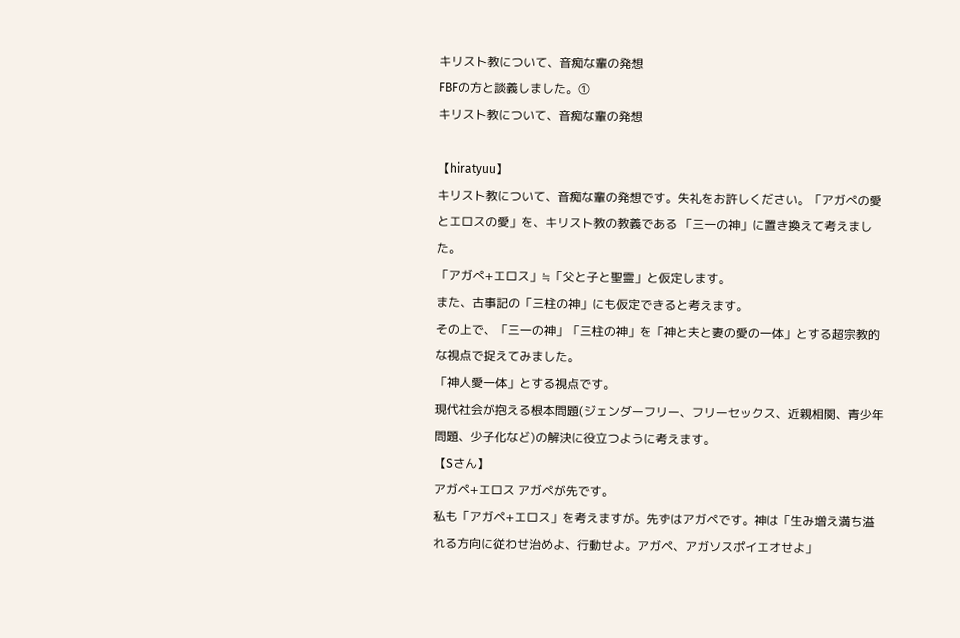キリスト教について、音痴な輩の発想
FBFの方と談義しました。①
キリスト教について、音痴な輩の発想

【hiratyuu】
キリスト教について、音痴な輩の発想です。失礼をお許しください。「アガぺの愛とエロスの愛」を、キリスト教の教義である 「三一の神」に置き換えて考えました。
「アガぺ+エロス」≒「父と子と聖霊」と仮定します。
また、古事記の「三柱の神」にも仮定できると考えます。
その上で、「三一の神」「三柱の神」を「神と夫と妻の愛の一体」とする超宗教的な視点で捉えてみました。
「神人愛一体」とする視点です。
現代社会が抱える根本問題(ジェンダーフリー、フリーセックス、近親相関、青少年問題、少子化など)の解決に役立つように考えます。
【Sさん】
アガペ+エロス アガペが先です。
私も「アガペ+エロス」を考えますが。先ずはアガペです。神は「生み増え満ち溢れる方向に従わせ治めよ、行動せよ。アガペ、アガソスポイエオせよ」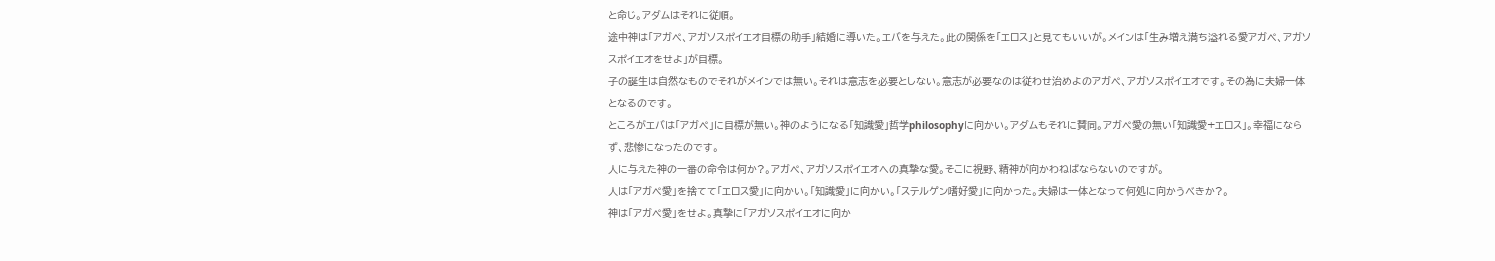と命じ。アダムはそれに従順。
途中神は「アガペ、アガソスポイエオ目標の助手」結婚に導いた。エバを与えた。此の関係を「エロス」と見てもいいが。メインは「生み増え満ち溢れる愛アガペ、アガソスポイエオをせよ」が目標。
子の誕生は自然なものでそれがメインでは無い。それは意志を必要としない。意志が必要なのは従わせ治めよのアガペ、アガソスポイエオです。その為に夫婦一体となるのです。
ところがエバは「アガペ」に目標が無い。神のようになる「知識愛」哲学philosophyに向かい。アダムもそれに賛同。アガペ愛の無い「知識愛+エロス」。幸福にならず、悲惨になったのです。
人に与えた神の一番の命令は何か?。アガペ、アガソスポイエオへの真摯な愛。そこに視野、精神が向かわねばならないのですが。
人は「アガペ愛」を捨てて「エロス愛」に向かい。「知識愛」に向かい。「ステルゲン嗜好愛」に向かった。夫婦は一体となって何処に向かうべきか?。
神は「アガペ愛」をせよ。真摯に「アガソスポイエオに向か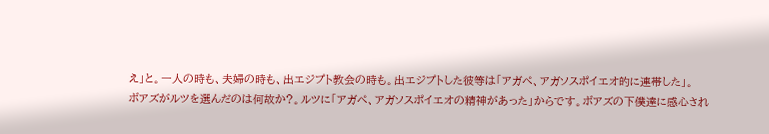え」と。一人の時も、夫婦の時も、出エジプト教会の時も。出エジプトした彼等は「アガペ、アガソスポイエオ的に連帯した」。
ボアズがルツを選んだのは何故か?。ルツに「アガペ、アガソスポイエオの精神があった」からです。ボアズの下僕達に感心され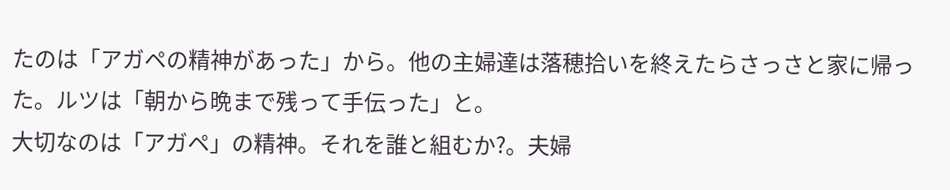たのは「アガペの精神があった」から。他の主婦達は落穂拾いを終えたらさっさと家に帰った。ルツは「朝から晩まで残って手伝った」と。
大切なのは「アガペ」の精神。それを誰と組むか?。夫婦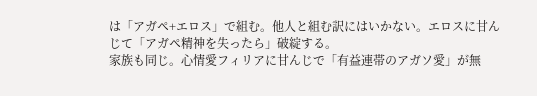は「アガペ+エロス」で組む。他人と組む訳にはいかない。エロスに甘んじて「アガペ精神を失ったら」破綻する。
家族も同じ。心情愛フィリアに甘んじで「有益連帯のアガソ愛」が無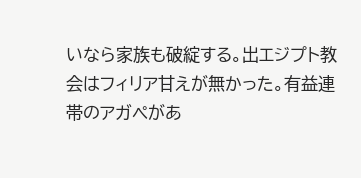いなら家族も破綻する。出エジプト教会はフィリア甘えが無かった。有益連帯のアガペがあ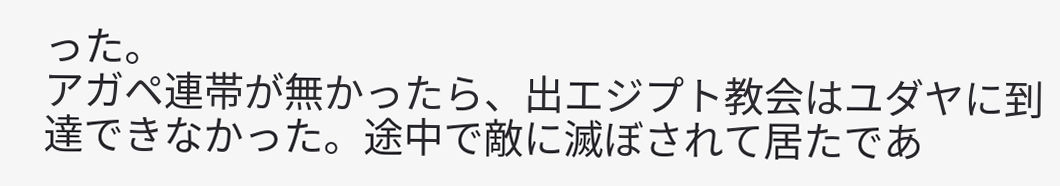った。
アガペ連帯が無かったら、出エジプト教会はユダヤに到達できなかった。途中で敵に滅ぼされて居たであ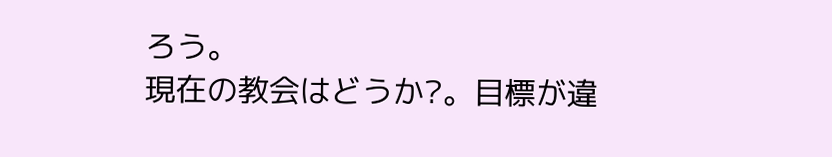ろう。
現在の教会はどうか?。目標が違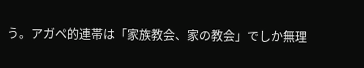う。アガペ的連帯は「家族教会、家の教会」でしか無理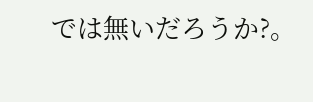では無いだろうか?。